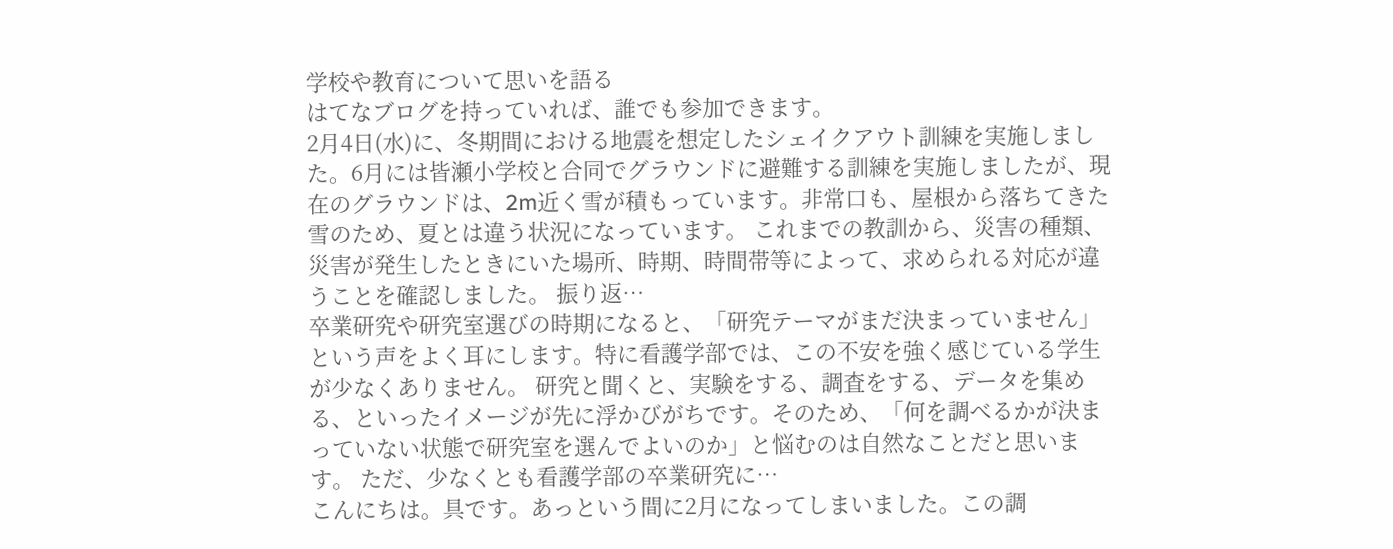学校や教育について思いを語る
はてなブログを持っていれば、誰でも参加できます。
2月4日(水)に、冬期間における地震を想定したシェイクアウト訓練を実施しました。6月には皆瀬小学校と合同でグラウンドに避難する訓練を実施しましたが、現在のグラウンドは、2m近く雪が積もっています。非常口も、屋根から落ちてきた雪のため、夏とは違う状況になっています。 これまでの教訓から、災害の種類、災害が発生したときにいた場所、時期、時間帯等によって、求められる対応が違うことを確認しました。 振り返…
卒業研究や研究室選びの時期になると、「研究テーマがまだ決まっていません」という声をよく耳にします。特に看護学部では、この不安を強く感じている学生が少なくありません。 研究と聞くと、実験をする、調査をする、データを集める、といったイメージが先に浮かびがちです。そのため、「何を調べるかが決まっていない状態で研究室を選んでよいのか」と悩むのは自然なことだと思います。 ただ、少なくとも看護学部の卒業研究に…
こんにちは。具です。あっという間に2月になってしまいました。この調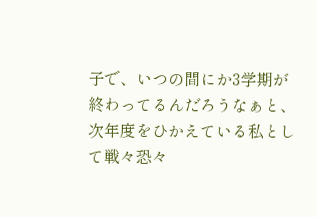子で、いつの間にか3学期が終わってるんだろうなぁと、次年度をひかえている私として戦々恐々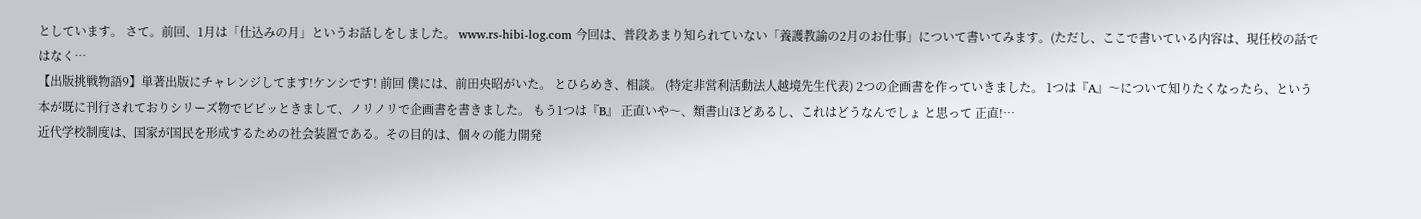としています。 さて。前回、1月は「仕込みの月」というお話しをしました。 www.rs-hibi-log.com 今回は、普段あまり知られていない「養護教諭の2月のお仕事」について書いてみます。(ただし、ここで書いている内容は、現任校の話ではなく…
【出版挑戦物語9】単著出版にチャレンジしてます!ケンシです! 前回 僕には、前田央昭がいた。 とひらめき、相談。 (特定非営利活動法人越境先生代表) 2つの企画書を作っていきました。 1つは『A』〜について知りたくなったら、という本が既に刊行されておりシリーズ物でビビッときまして、ノリノリで企画書を書きました。 もう1つは『B』 正直いや〜、類書山ほどあるし、これはどうなんでしょ と思って 正直!…
近代学校制度は、国家が国民を形成するための社会装置である。その目的は、個々の能力開発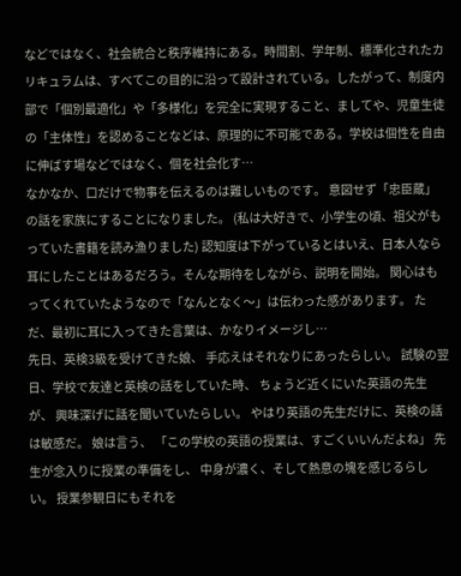などではなく、社会統合と秩序維持にある。時間割、学年制、標準化されたカリキュラムは、すべてこの目的に沿って設計されている。したがって、制度内部で「個別最適化」や「多様化」を完全に実現すること、ましてや、児童生徒の「主体性」を認めることなどは、原理的に不可能である。学校は個性を自由に伸ばす場などではなく、個を社会化す…
なかなか、口だけで物事を伝えるのは難しいものです。 意図せず「忠臣蔵」の話を家族にすることになりました。 (私は大好きで、小学生の頃、祖父がもっていた書籍を読み漁りました) 認知度は下がっているとはいえ、日本人なら耳にしたことはあるだろう。そんな期待をしながら、説明を開始。 関心はもってくれていたようなので「なんとなく〜」は伝わった感があります。 ただ、最初に耳に入ってきた言葉は、かなりイメージし…
先日、英検3級を受けてきた娘、 手応えはそれなりにあったらしい。 試験の翌日、学校で友達と英検の話をしていた時、 ちょうど近くにいた英語の先生が、 興味深げに話を聞いていたらしい。 やはり英語の先生だけに、英検の話は敏感だ。 娘は言う、 「この学校の英語の授業は、すごくいいんだよね」 先生が念入りに授業の準備をし、 中身が濃く、そして熱意の塊を感じるらしい。 授業参観日にもそれを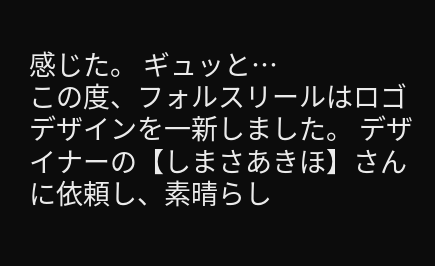感じた。 ギュッと…
この度、フォルスリールはロゴデザインを一新しました。 デザイナーの【しまさあきほ】さんに依頼し、素晴らし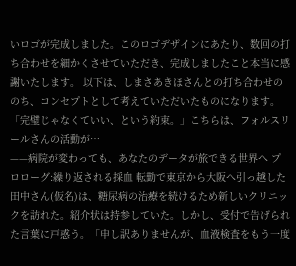いロゴが完成しました。このロゴデザインにあたり、数回の打ち合わせを細かくさせていただき、完成しましたこと本当に感謝いたします。 以下は、しまさあきほさんとの打ち合わせののち、コンセプトとして考えていただいたものになります。 「完璧じゃなくていい、という約束。」こちらは、フォルスリールさんの活動が…
——病院が変わっても、あなたのデータが旅できる世界へ プロローグ:繰り返される採血 転勤で東京から大阪へ引っ越した田中さん(仮名)は、糖尿病の治療を続けるため新しいクリニックを訪れた。紹介状は持参していた。しかし、受付で告げられた言葉に戸惑う。「申し訳ありませんが、血液検査をもう一度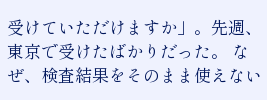受けていただけますか」。先週、東京で受けたばかりだった。 なぜ、検査結果をそのまま使えない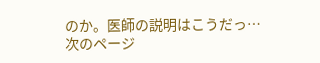のか。医師の説明はこうだっ…
次のページ